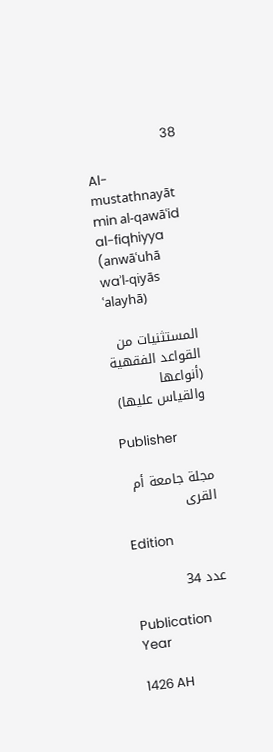38

Al-mustathnayāt min al-qawāʿid al-fiqhiyya (anwāʿuhā waʾl-qiyās ʿalayhā)

المستثنيات من القواعد الفقهية (أنواعها والقياس عليها)

Publisher

مجلة جامعة أم القرى

Edition

عدد 34

Publication Year

1426 AH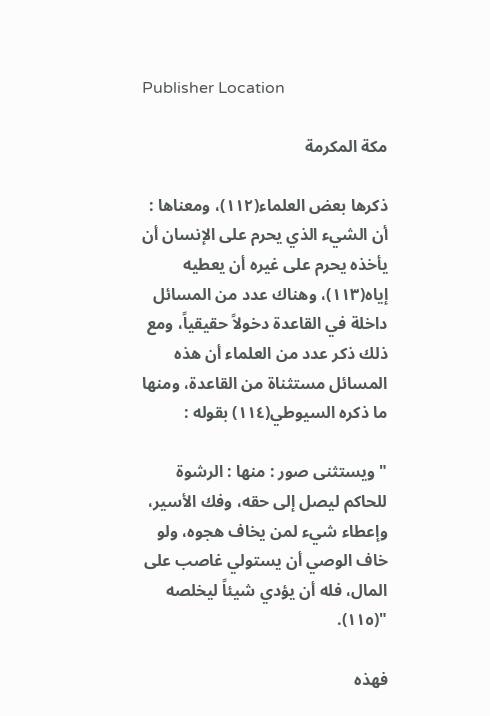Publisher Location

مكة المكرمة

ذكرها بعض العلماء(١١٢)، ومعناها : أن الشيء الذي يحرم على الإنسان أن يأخذه يحرم على غيره أن يعطيه إياه(١١٣)، وهناك عدد من المسائل داخلة في القاعدة دخولاً حقيقياً، ومع ذلك ذكر عدد من العلماء أن هذه المسائل مستثناة من القاعدة، ومنها ما ذكره السيوطي(١١٤) بقوله :

" ويستثنى صور : منها : الرشوة للحاكم ليصل إلى حقه، وفك الأسير، وإعطاء شيء لمن يخاف هجوه، ولو خاف الوصي أن يستولي غاصب على المال، فله أن يؤدي شيئاً ليخلصه "(١١٥).

فهذه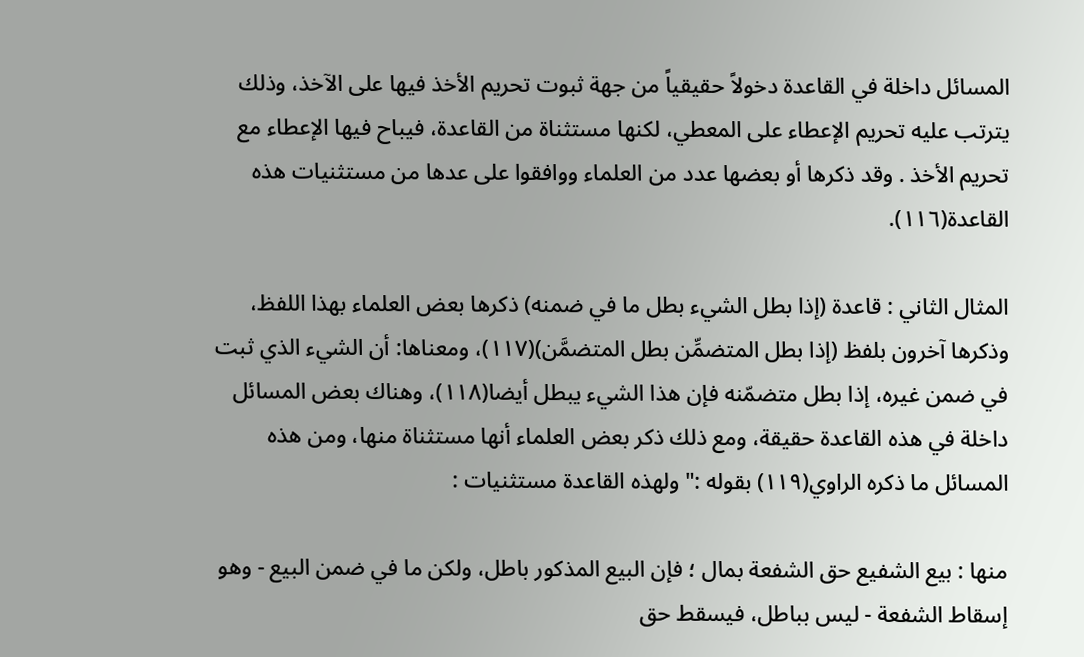المسائل داخلة في القاعدة دخولاً حقيقياً من جهة ثبوت تحريم الأخذ فيها على الآخذ، وذلك يترتب عليه تحريم الإعطاء على المعطي، لكنها مستثناة من القاعدة، فيباح فيها الإعطاء مع تحريم الأخذ . وقد ذكرها أو بعضها عدد من العلماء ووافقوا على عدها من مستثنيات هذه القاعدة(١١٦).

المثال الثاني : قاعدة (إذا بطل الشيء بطل ما في ضمنه) ذكرها بعض العلماء بهذا اللفظ، وذكرها آخرون بلفظ (إذا بطل المتضمِّن بطل المتضمَّن)(١١٧)، ومعناها: أن الشيء الذي ثبت في ضمن غيره، إذا بطل متضمّنه فإن هذا الشيء يبطل أيضا(١١٨)، وهناك بعض المسائل داخلة في هذه القاعدة حقيقة، ومع ذلك ذكر بعض العلماء أنها مستثناة منها، ومن هذه المسائل ما ذكره الراوي(١١٩) بقوله :" ولهذه القاعدة مستثنيات :

منها : بيع الشفيع حق الشفعة بمال ؛ فإن البيع المذكور باطل، ولكن ما في ضمن البيع - وهو إسقاط الشفعة - ليس بباطل، فيسقط حق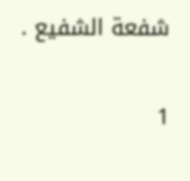شفعة الشفيع .

1